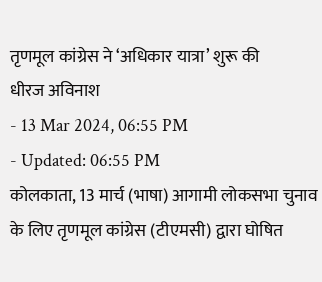तृणमूल कांग्रेस ने ‘अधिकार यात्रा’ शुरू की
धीरज अविनाश
- 13 Mar 2024, 06:55 PM
- Updated: 06:55 PM
कोलकाता, 13 मार्च (भाषा) आगामी लोकसभा चुनाव के लिए तृणमूल कांग्रेस (टीएमसी) द्वारा घोषित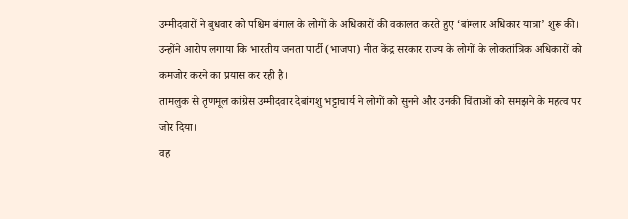उम्मीदवारों ने बुधवार को पश्चिम बंगाल के लोगों के अधिकारों की वकालत करते हुए ‘बांग्लार अधिकार यात्रा’ शुरू की।
उन्होंने आरोप लगाया कि भारतीय जनता पार्टी (भाजपा) नीत केंद्र सरकार राज्य के लोगों के लोकतांत्रिक अधिकारों को कमजोर करने का प्रयास कर रही है।
तामलुक से तृणमूल कांग्रेस उम्मीदवार देबांगशु भट्टाचार्य ने लोगों को सुनने और उनकी चिंताओं को समझने के महत्व पर जोर दिया।
वह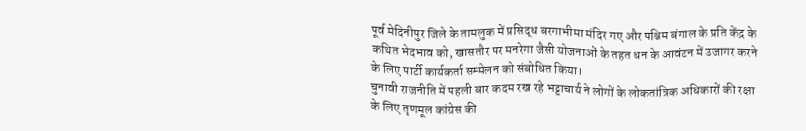पूर्व मेदिनीपुर जिले के तामलुक में प्रसिद्ध बरगाभीमा मंदिर गए और पश्चिम बंगाल के प्रति केंद्र के कथित भेदभाव को, खासतौर पर मनरेगा जैसी योजनाओं के तहत धन के आवंटन में उजागर करने के लिए पार्टी कार्यकर्ता सम्मेलन को संबोधित किया।
चुनावी राजनीति में पहली बार कदम रख रहे भट्टाचार्य ने लोगों के लोकतांत्रिक अधिकारों की रक्षा के लिए तृणमूल कांग्रेस की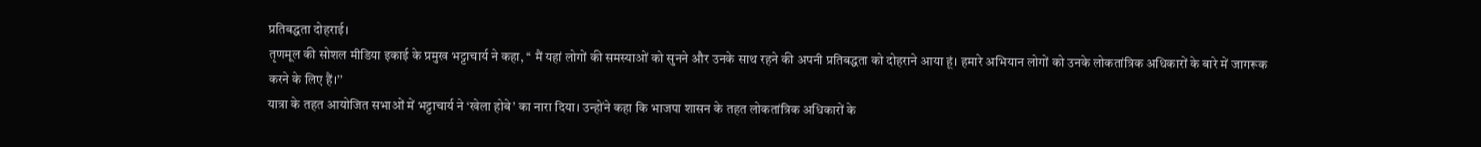प्रतिबद्धता दोहराई।
तृणमूल की सोशल मीडिया इकाई के प्रमुख भट्टाचार्य ने कहा, ‘‘ मैं यहां लोगों की समस्याओं को सुनने और उनके साथ रहने की अपनी प्रतिबद्धता को दोहराने आया हूं। हमारे अभियान लोगों को उनके लोकतांत्रिक अधिकारों के बारे में जागरूक करने के लिए हैं।’’
यात्रा के तहत आयोजित सभाओं में भट्टाचार्य ने ‘खेला होबे’ का नारा दिया। उन्होंने कहा कि भाजपा शासन के तहत लोकतांत्रिक अधिकारों के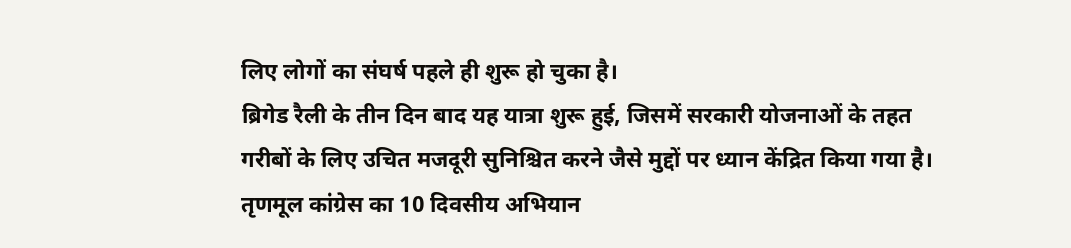लिए लोगों का संघर्ष पहले ही शुरू हो चुका है।
ब्रिगेड रैली के तीन दिन बाद यह यात्रा शुरू हुई, जिसमें सरकारी योजनाओं के तहत गरीबों के लिए उचित मजदूरी सुनिश्चित करने जैसे मुद्दों पर ध्यान केंद्रित किया गया है।
तृणमूल कांग्रेस का 10 दिवसीय अभियान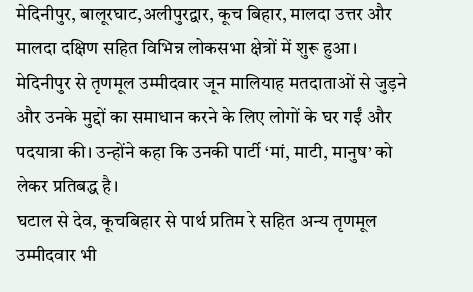मेदिनीपुर, बालूरघाट,अलीपुरद्वार, कूच बिहार, मालदा उत्तर और मालदा दक्षिण सहित विभिन्न लोकसभा क्षेत्रों में शुरू हुआ।
मेदिनीपुर से तृणमूल उम्मीदवार जून मालियाह मतदाताओं से जुड़ने और उनके मुद्दों का समाधान करने के लिए लोगों के घर गईं और पदयात्रा की। उन्होंने कहा कि उनकी पार्टी ‘मां, माटी, मानुष’ को लेकर प्रतिबद्ध है।
घटाल से देव, कूचबिहार से पार्थ प्रतिम रे सहित अन्य तृणमूल उम्मीदवार भी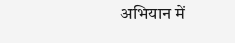अभियान में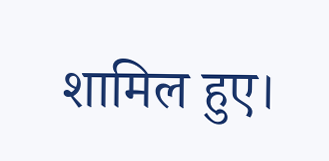शामिल हुए।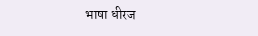भाषा धीरज